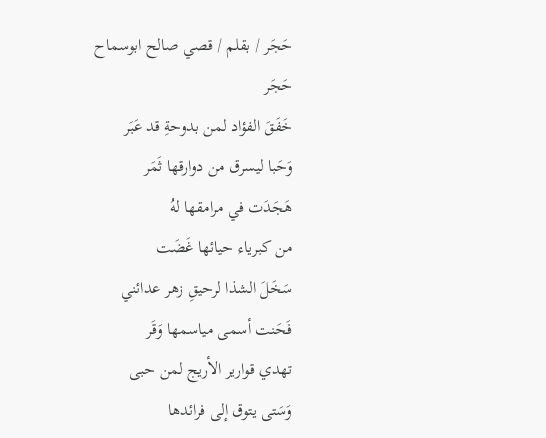حَجَر / بقلم / قصي صالح ابوسماح
حَجَر
خَفَقَ الفؤاد لمن بدوحةِ قد عَبَر
وَحَبا ليسرق من دوارقها ثَمَر
هَجَدَت في مرامقها لهُ
من كبرياء حيائها غَضَت
سَخَلَ الشذا لرحيقِ زهر عدائني
فَحَنت أسمى مياسمها وَقَر
تهدي قوارير الأريج لمن حبى
وَسَتى يتوق إلى فرائدها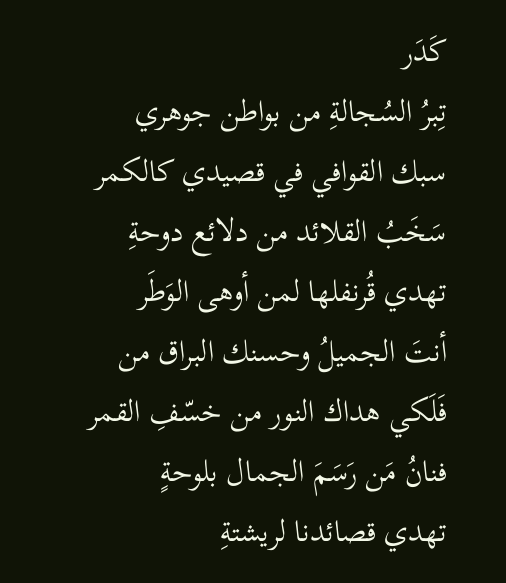كَدَر
تِبرُ السُجالةِ من بواطن جوهري
سبك القوافي في قصيدي كالكمر
سَخَبُ القلائد من دلائع دوحةِ
تهدي قُرنفلها لمن أوهى الوَطَر
أنتَ الجميلُ وحسنك البراق من
فَلَكي هداك النور من خسّفِ القمر
فنانُ مَن رَسَمَ الجمال بلوحةٍ
تهدي قصائدنا لريشتةِ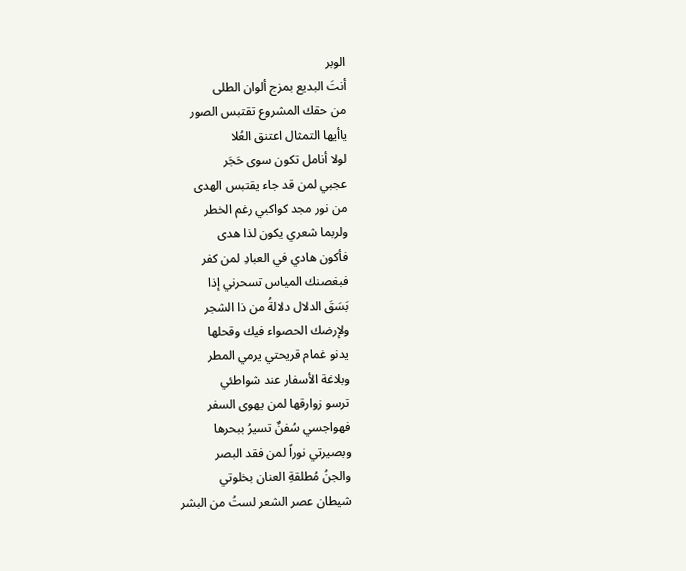الوبر
أنتَ البديع بمزج ألوان الطلى
من حقك المشروع تقتبس الصور
ياأيها التمثال اعتنق العُلا
لولا أنامل تكون سوى حَجَر
عجبي لمن قد جاء يقتبس الهدى
من نور مجد كواكبي رغم الخطر
ولربما شعري يكون لذا هدى
فأكون هادي في العبادِ لمن كفر
فبغصنك المياس تسحرني إذا
بَسَقَ الدلال دلالةُ من ذا الشجر
ولإرضك الحصواء فيك وقحلها
يدنو غمام قريحتي يرمي المطر
وبلاغة الأسفار عند شواطئي
ترسو زوارقها لمن يهوى السفر
فهواجسي سُفنٌ تسيرُ ببحرها
وبصيرتي نوراً لمن فقد البصر
والجنُ مُطلقةِ العنان بخلوتي
شيطان عصر الشعر لستُ من البشر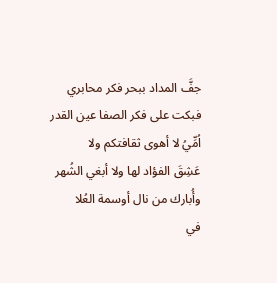جفَّ المداد ببحر فكر محابري
فبكت على فكر الصفا عين القدر
اُمِّيُ لا أهوى ثقافتكم ولا
عَشِقَ الفؤاد لها ولا أبغي الشُهر
وأُبارك من نال أوسمة العُلا
في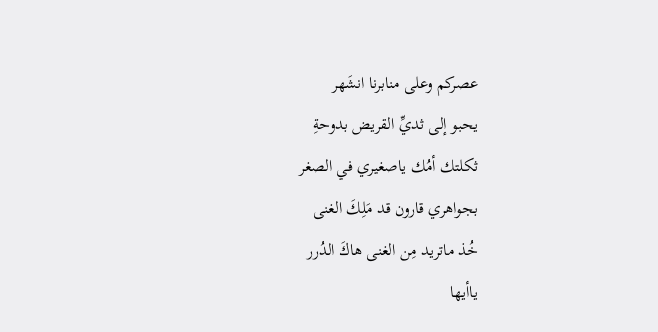عصركم وعلى منابرنا انشَهر
يحبو إلى ثديِّ القريض بدوحةِ
ثكلتك أمُك ياصغيري في الصغر
بجواهري قارون قد مَلِكَ الغنى
خُذ ماتريد مِن الغنى هاكَ الدُرر
ياأيها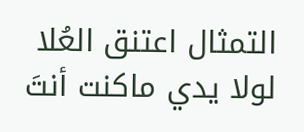التمثال اعتنق العُلا
لولا يدي ماكنت أنتَ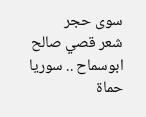سوى حجر
شعر قصي صالح ابوسماح .. سوريا حماة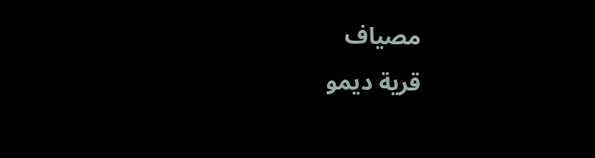مصياف
قرية ديمو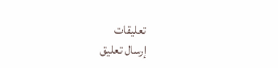تعليقات
إرسال تعليق